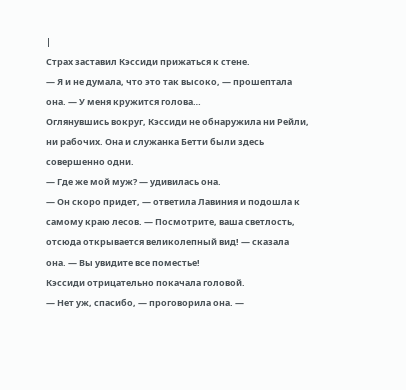|
Страх заставил Кэссиди прижаться к стене.
— Я и не думала, что это так высоко, — прошептала она. — У меня кружится голова…
Оглянувшись вокруг, Кэссиди не обнаружила ни Рейли, ни рабочих. Она и служанка Бетти были здесь совершенно одни.
— Где же мой муж? — удивилась она.
— Он скоро придет, — ответила Лавиния и подошла к самому краю лесов. — Посмотрите, ваша светлость, отсюда открывается великолепный вид! — сказала она. — Вы увидите все поместье!
Кэссиди отрицательно покачала головой.
— Нет уж, спасибо, — проговорила она. —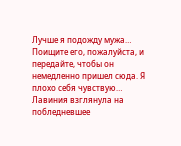Лучше я подожду мужа… Поищите его, пожалуйста, и передайте, чтобы он немедленно пришел сюда. Я плохо себя чувствую…
Лавиния взглянула на побледневшее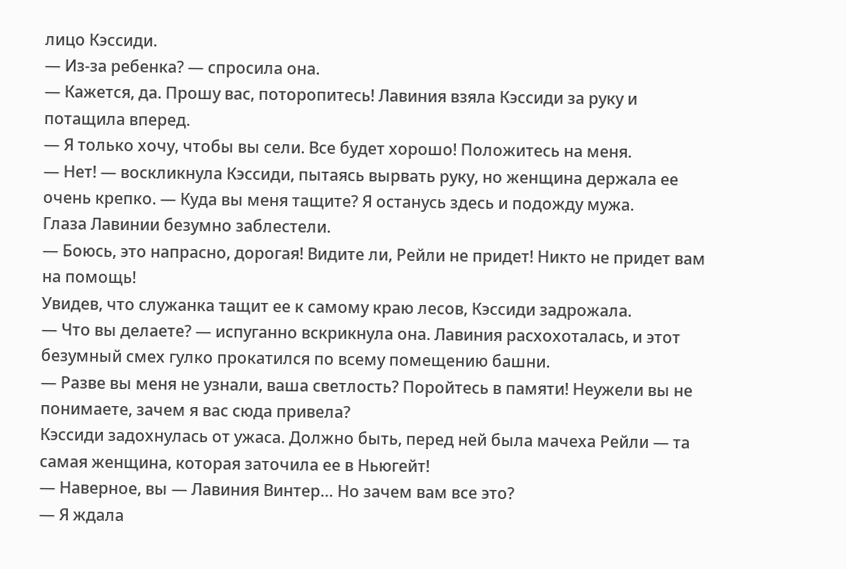лицо Кэссиди.
— Из-за ребенка? — спросила она.
— Кажется, да. Прошу вас, поторопитесь! Лавиния взяла Кэссиди за руку и потащила вперед.
— Я только хочу, чтобы вы сели. Все будет хорошо! Положитесь на меня.
— Нет! — воскликнула Кэссиди, пытаясь вырвать руку, но женщина держала ее очень крепко. — Куда вы меня тащите? Я останусь здесь и подожду мужа.
Глаза Лавинии безумно заблестели.
— Боюсь, это напрасно, дорогая! Видите ли, Рейли не придет! Никто не придет вам на помощь!
Увидев, что служанка тащит ее к самому краю лесов, Кэссиди задрожала.
— Что вы делаете? — испуганно вскрикнула она. Лавиния расхохоталась, и этот безумный смех гулко прокатился по всему помещению башни.
— Разве вы меня не узнали, ваша светлость? Поройтесь в памяти! Неужели вы не понимаете, зачем я вас сюда привела?
Кэссиди задохнулась от ужаса. Должно быть, перед ней была мачеха Рейли — та самая женщина, которая заточила ее в Ньюгейт!
— Наверное, вы — Лавиния Винтер… Но зачем вам все это?
— Я ждала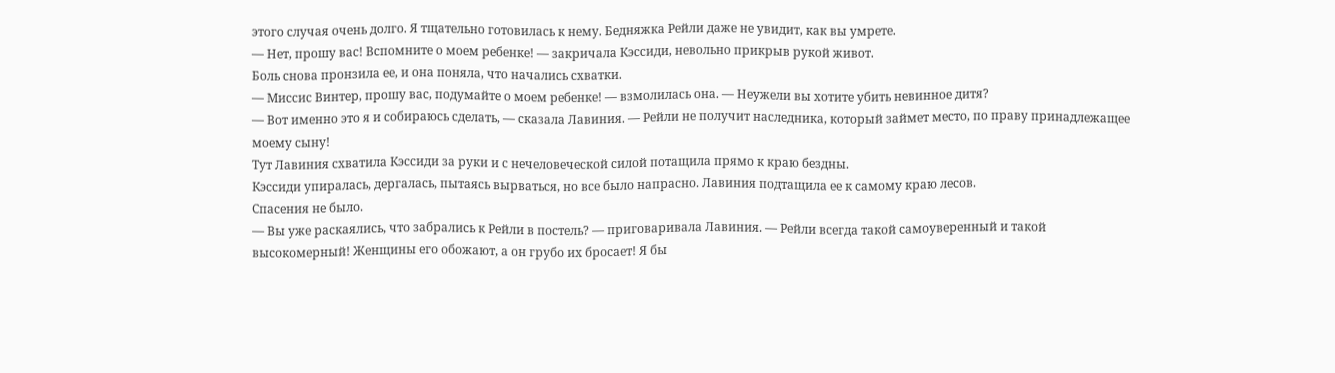этого случая очень долго. Я тщательно готовилась к нему. Бедняжка Рейли даже не увидит, как вы умрете.
— Нет, прошу вас! Вспомните о моем ребенке! — закричала Кэссиди, невольно прикрыв рукой живот.
Боль снова пронзила ее, и она поняла, что начались схватки.
— Миссис Винтер, прошу вас, подумайте о моем ребенке! — взмолилась она. — Неужели вы хотите убить невинное дитя?
— Вот именно это я и собираюсь сделать, — сказала Лавиния. — Рейли не получит наследника, который займет место, по праву принадлежащее моему сыну!
Тут Лавиния схватила Кэссиди за руки и с нечеловеческой силой потащила прямо к краю бездны.
Кэссиди упиралась, дергалась, пытаясь вырваться, но все было напрасно. Лавиния подтащила ее к самому краю лесов.
Спасения не было.
— Вы уже раскаялись, что забрались к Рейли в постель? — приговаривала Лавиния. — Рейли всегда такой самоуверенный и такой высокомерный! Женщины его обожают, а он грубо их бросает! Я бы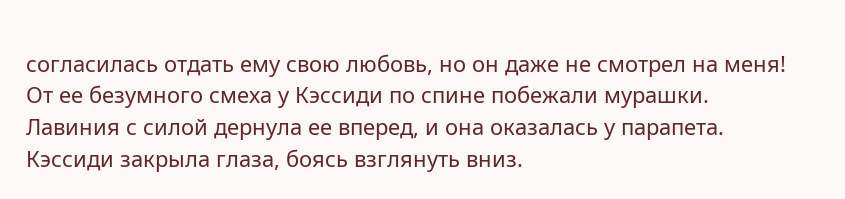согласилась отдать ему свою любовь, но он даже не смотрел на меня!
От ее безумного смеха у Кэссиди по спине побежали мурашки. Лавиния с силой дернула ее вперед, и она оказалась у парапета. Кэссиди закрыла глаза, боясь взглянуть вниз.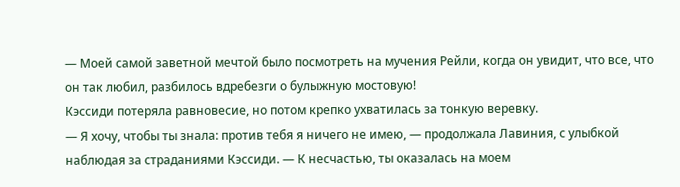— Моей самой заветной мечтой было посмотреть на мучения Рейли, когда он увидит, что все, что он так любил, разбилось вдребезги о булыжную мостовую!
Кэссиди потеряла равновесие, но потом крепко ухватилась за тонкую веревку.
— Я хочу, чтобы ты знала: против тебя я ничего не имею, — продолжала Лавиния, с улыбкой наблюдая за страданиями Кэссиди. — К несчастью, ты оказалась на моем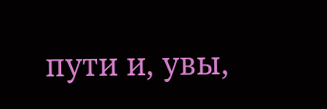пути и, увы,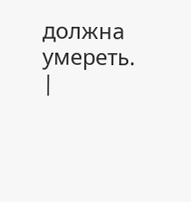должна умереть. |